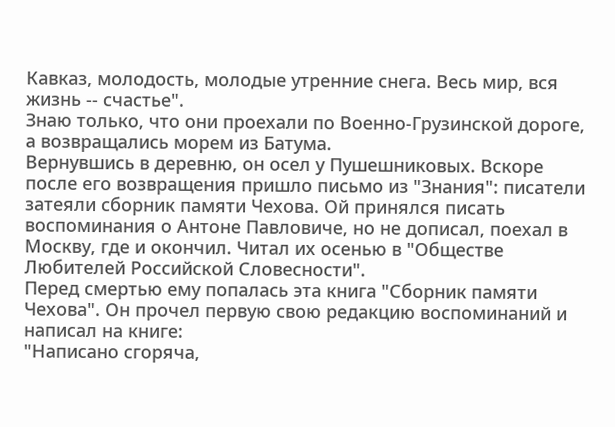Кавказ, молодость, молодые утренние снега. Весь мир, вся жизнь -- счастье".
Знаю только, что они проехали по Военно-Грузинской дороге, а возвращались морем из Батума.
Вернувшись в деревню, он осел у Пушешниковых. Вскоре после его возвращения пришло письмо из "Знания": писатели затеяли сборник памяти Чехова. Ой принялся писать воспоминания о Антоне Павловиче, но не дописал, поехал в Москву, где и окончил. Читал их осенью в "Обществе Любителей Российской Словесности".
Перед смертью ему попалась эта книга "Сборник памяти Чехова". Он прочел первую свою редакцию воспоминаний и написал на книге:
"Написано сгоряча,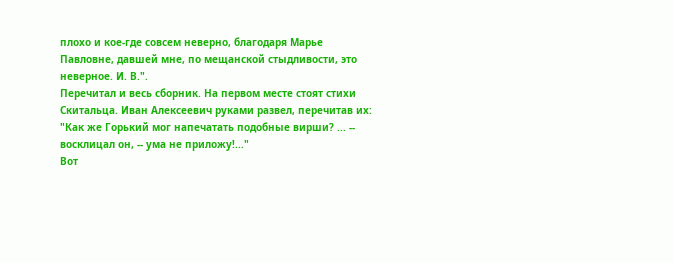плохо и кое-где совсем неверно, благодаря Марье Павловне, давшей мне, по мещанской стыдливости, это неверное. И. В.".
Перечитал и весь сборник. На первом месте стоят стихи Скитальца. Иван Алексеевич руками развел, перечитав их: "Как же Горький мог напечатать подобные вирши? ... -- восклицал он, -- ума не приложу!..."
Вот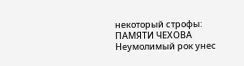некоторый строфы:
ПАМЯТИ ЧЕХОВА
Неумолимый рок унес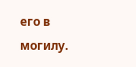его в могилу.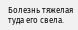Болезнь тяжелая туда его свела.